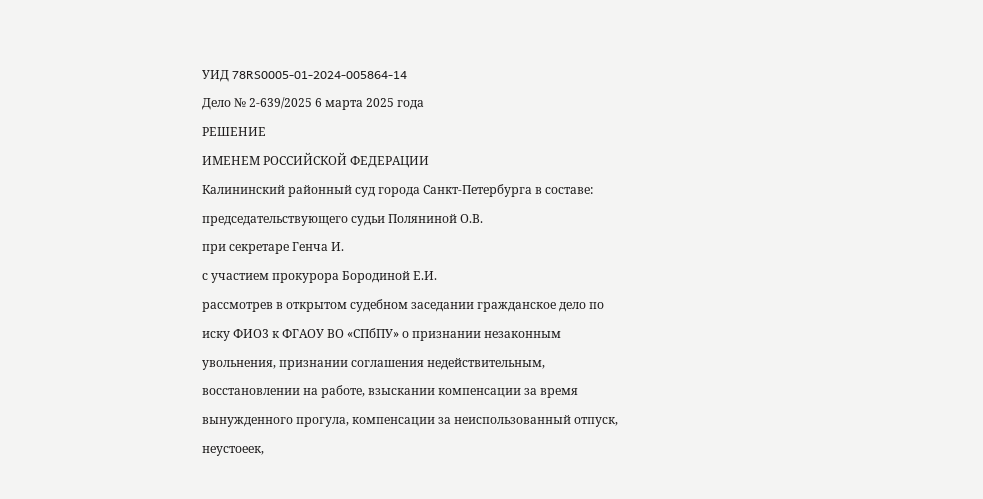УИД 78RS0005-01-2024-005864-14
Дело № 2-639/2025 6 марта 2025 года
РЕШЕНИЕ
ИМЕНЕМ РОССИЙСКОЙ ФЕДЕРАЦИИ
Калининский районный суд города Санкт-Петербурга в составе:
председательствующего судьи Поляниной О.В.
при секретаре Генча И.
с участием прокурора Бородиной Е.И.
рассмотрев в открытом судебном заседании гражданское дело по иску ФИО3 к ФГАОУ ВО «СПбПУ» о признании незаконным увольнения, признании соглашения недействительным, восстановлении на работе, взыскании компенсации за время вынужденного прогула, компенсации за неиспользованный отпуск, неустоеек,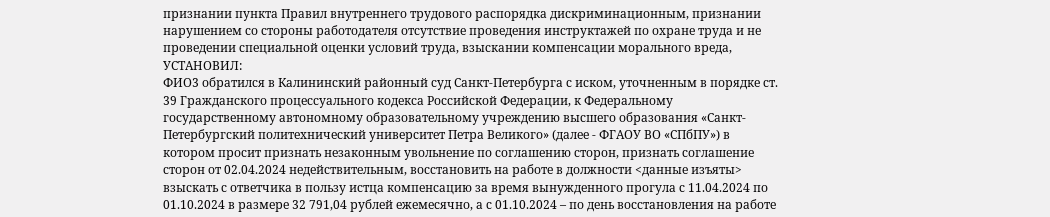признании пункта Правил внутреннего трудового распорядка дискриминационным, признании нарушением со стороны работодателя отсутствие проведения инструктажей по охране труда и не проведении специальной оценки условий труда, взыскании компенсации морального вреда,
УСТАНОВИЛ:
ФИО3 обратился в Калининский районный суд Санкт-Петербурга с иском, уточненным в порядке ст. 39 Гражданского процессуального кодекса Российской Федерации, к Федеральному государственному автономному образовательному учреждению высшего образования «Санкт-Петербургский политехнический университет Петра Великого» (далее - ФГАОУ ВО «СПбПУ») в котором просит признать незаконным увольнение по соглашению сторон, признать соглашение сторон от 02.04.2024 недействительным, восстановить на работе в должности <данные изъяты> взыскать с ответчика в пользу истца компенсацию за время вынужденного прогула с 11.04.2024 по 01.10.2024 в размере 32 791,04 рублей ежемесячно, а с 01.10.2024 – по день восстановления на работе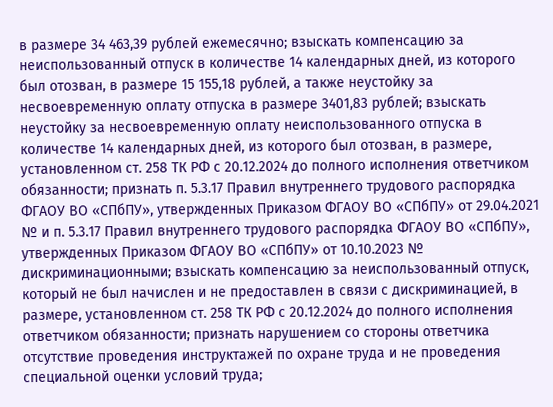в размере 34 463,39 рублей ежемесячно; взыскать компенсацию за неиспользованный отпуск в количестве 14 календарных дней, из которого был отозван, в размере 15 155,18 рублей, а также неустойку за несвоевременную оплату отпуска в размере 3401,83 рублей; взыскать неустойку за несвоевременную оплату неиспользованного отпуска в количестве 14 календарных дней, из которого был отозван, в размере, установленном ст. 258 ТК РФ с 20.12.2024 до полного исполнения ответчиком обязанности; признать п. 5.3.17 Правил внутреннего трудового распорядка ФГАОУ ВО «СПбПУ», утвержденных Приказом ФГАОУ ВО «СПбПУ» от 29.04.2021 № и п. 5.3.17 Правил внутреннего трудового распорядка ФГАОУ ВО «СПбПУ», утвержденных Приказом ФГАОУ ВО «СПбПУ» от 10.10.2023 № дискриминационными; взыскать компенсацию за неиспользованный отпуск, который не был начислен и не предоставлен в связи с дискриминацией, в размере, установленном ст. 258 ТК РФ с 20.12.2024 до полного исполнения ответчиком обязанности; признать нарушением со стороны ответчика отсутствие проведения инструктажей по охране труда и не проведения специальной оценки условий труда;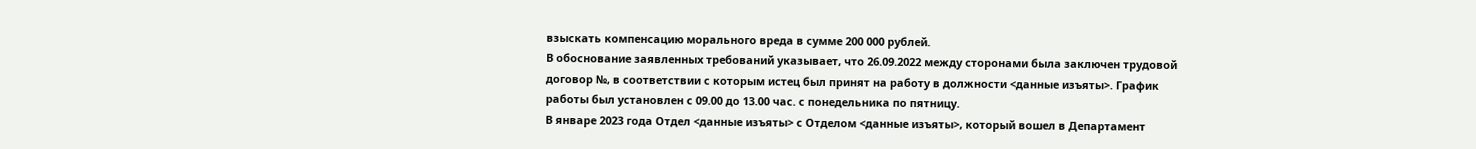взыскать компенсацию морального вреда в сумме 200 000 рублей.
В обоснование заявленных требований указывает, что 26.09.2022 между сторонами была заключен трудовой договор №, в соответствии с которым истец был принят на работу в должности <данные изъяты>. График работы был установлен с 09.00 до 13.00 час. с понедельника по пятницу.
В январе 2023 года Отдел <данные изъяты> с Отделом <данные изъяты>, который вошел в Департамент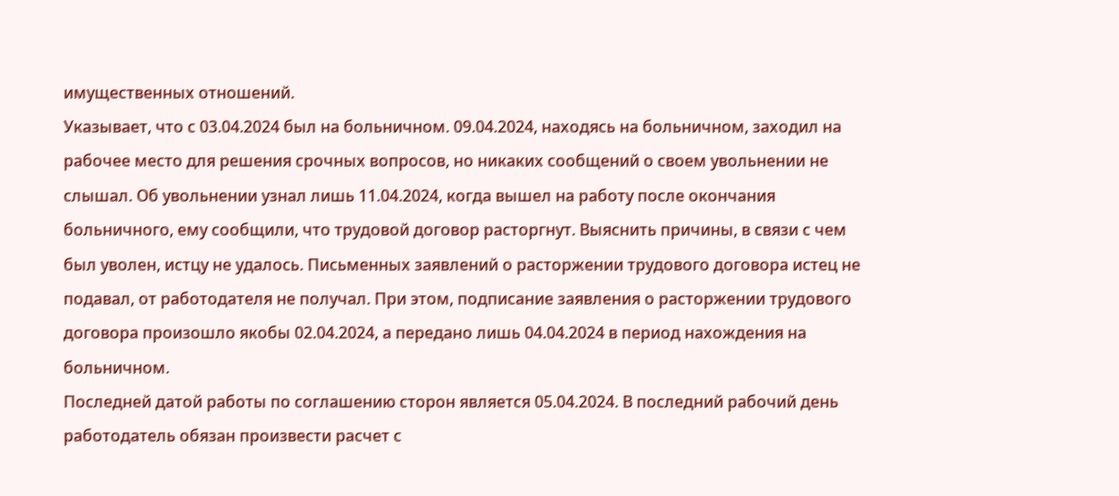имущественных отношений.
Указывает, что с 03.04.2024 был на больничном. 09.04.2024, находясь на больничном, заходил на рабочее место для решения срочных вопросов, но никаких сообщений о своем увольнении не слышал. Об увольнении узнал лишь 11.04.2024, когда вышел на работу после окончания больничного, ему сообщили, что трудовой договор расторгнут. Выяснить причины, в связи с чем был уволен, истцу не удалось. Письменных заявлений о расторжении трудового договора истец не подавал, от работодателя не получал. При этом, подписание заявления о расторжении трудового договора произошло якобы 02.04.2024, а передано лишь 04.04.2024 в период нахождения на больничном.
Последней датой работы по соглашению сторон является 05.04.2024. В последний рабочий день работодатель обязан произвести расчет с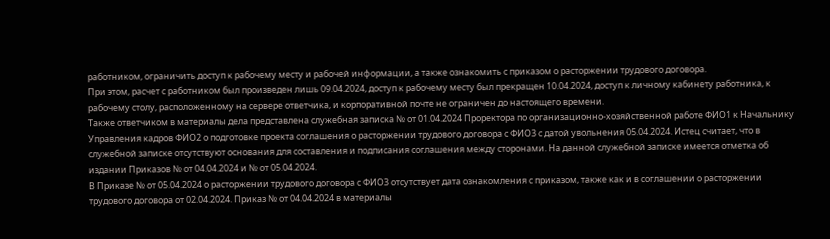работником, ограничить доступ к рабочему месту и рабочей информации, а также ознакомить с приказом о расторжении трудового договора.
При этом, расчет с работником был произведен лишь 09.04.2024, доступ к рабочему месту был прекращен 10.04.2024, доступ к личному кабинету работника, к рабочему столу, расположенному на сервере ответчика, и корпоративной почте не ограничен до настоящего времени.
Также ответчиком в материалы дела представлена служебная записка № от 01.04.2024 Проректора по организационно-хозяйственной работе ФИО1 к Начальнику Управления кадров ФИО2 о подготовке проекта соглашения о расторжении трудового договора с ФИО3 с датой увольнения 05.04.2024. Истец считает, что в служебной записке отсутствуют основания для составления и подписания соглашения между сторонами. На данной служебной записке имеется отметка об издании Приказов № от 04.04.2024 и № от 05.04.2024.
В Приказе № от 05.04.2024 о расторжении трудового договора с ФИО3 отсутствует дата ознакомления с приказом, также как и в соглашении о расторжении трудового договора от 02.04.2024. Приказ № от 04.04.2024 в материалы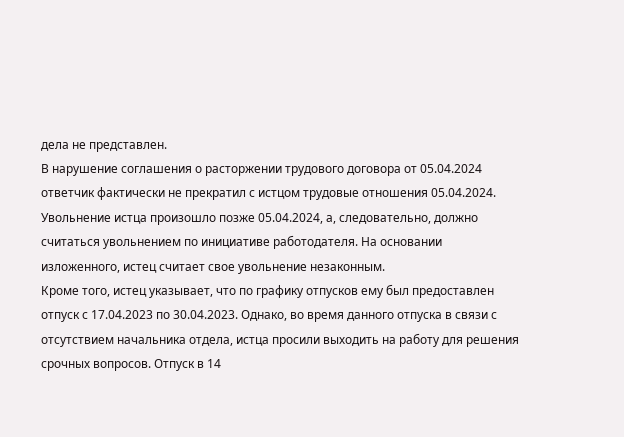дела не представлен.
В нарушение соглашения о расторжении трудового договора от 05.04.2024 ответчик фактически не прекратил с истцом трудовые отношения 05.04.2024. Увольнение истца произошло позже 05.04.2024, а, следовательно, должно считаться увольнением по инициативе работодателя. На основании изложенного, истец считает свое увольнение незаконным.
Кроме того, истец указывает, что по графику отпусков ему был предоставлен отпуск с 17.04.2023 по 30.04.2023. Однако, во время данного отпуска в связи с отсутствием начальника отдела, истца просили выходить на работу для решения срочных вопросов. Отпуск в 14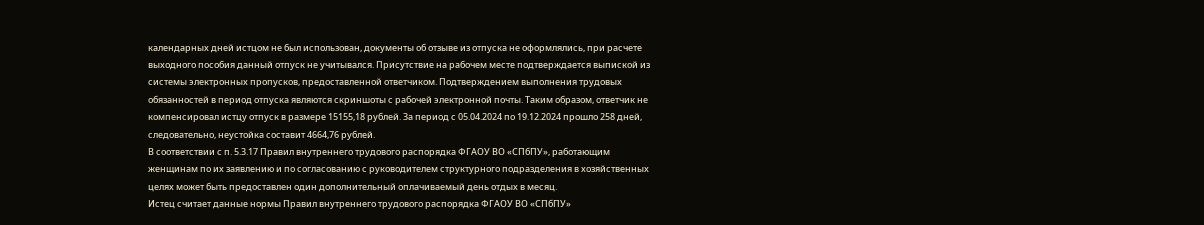календарных дней истцом не был использован, документы об отзыве из отпуска не оформлялись, при расчете выходного пособия данный отпуск не учитывался. Присутствие на рабочем месте подтверждается выпиской из системы электронных пропусков, предоставленной ответчиком. Подтверждением выполнения трудовых обязанностей в период отпуска являются скриншоты с рабочей электронной почты. Таким образом, ответчик не компенсировал истцу отпуск в размере 15155,18 рублей. За период с 05.04.2024 по 19.12.2024 прошло 258 дней, следовательно, неустойка составит 4664,76 рублей.
В соответствии с п. 5.3.17 Правил внутреннего трудового распорядка ФГАОУ ВО «СПбПУ», работающим женщинам по их заявлению и по согласованию с руководителем структурного подразделения в хозяйственных целях может быть предоставлен один дополнительный оплачиваемый день отдых в месяц.
Истец считает данные нормы Правил внутреннего трудового распорядка ФГАОУ ВО «СПбПУ»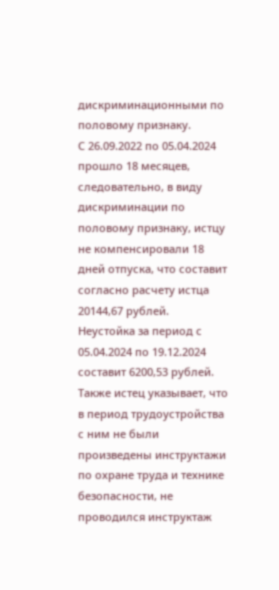дискриминационными по половому признаку.
С 26.09.2022 по 05.04.2024 прошло 18 месяцев, следовательно, в виду дискриминации по половому признаку, истцу не компенсировали 18 дней отпуска, что составит согласно расчету истца 20144,67 рублей. Неустойка за период с 05.04.2024 по 19.12.2024 составит 6200,53 рублей.
Также истец указывает, что в период трудоустройства с ним не были произведены инструктажи по охране труда и технике безопасности, не проводился инструктаж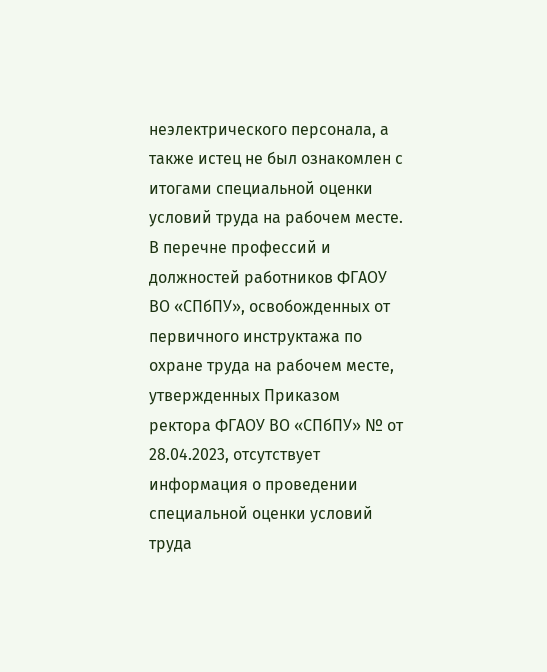неэлектрического персонала, а также истец не был ознакомлен с итогами специальной оценки условий труда на рабочем месте.
В перечне профессий и должностей работников ФГАОУ ВО «СПбПУ», освобожденных от первичного инструктажа по охране труда на рабочем месте, утвержденных Приказом ректора ФГАОУ ВО «СПбПУ» № от 28.04.2023, отсутствует информация о проведении специальной оценки условий труда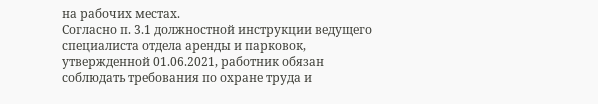на рабочих местах.
Согласно п. 3.1 должностной инструкции ведущего специалиста отдела аренды и парковок, утвержденной 01.06.2021, работник обязан соблюдать требования по охране труда и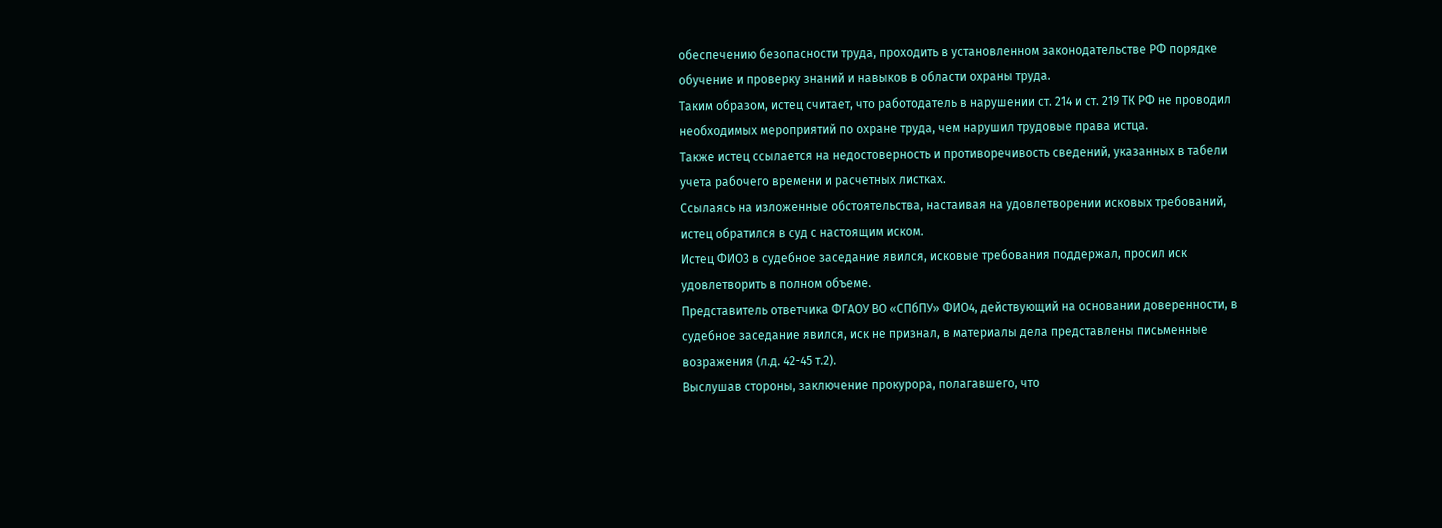обеспечению безопасности труда, проходить в установленном законодательстве РФ порядке обучение и проверку знаний и навыков в области охраны труда.
Таким образом, истец считает, что работодатель в нарушении ст. 214 и ст. 219 ТК РФ не проводил необходимых мероприятий по охране труда, чем нарушил трудовые права истца.
Также истец ссылается на недостоверность и противоречивость сведений, указанных в табели учета рабочего времени и расчетных листках.
Ссылаясь на изложенные обстоятельства, настаивая на удовлетворении исковых требований, истец обратился в суд с настоящим иском.
Истец ФИО3 в судебное заседание явился, исковые требования поддержал, просил иск удовлетворить в полном объеме.
Представитель ответчика ФГАОУ ВО «СПбПУ» ФИО4, действующий на основании доверенности, в судебное заседание явился, иск не признал, в материалы дела представлены письменные возражения (л.д. 42-45 т.2).
Выслушав стороны, заключение прокурора, полагавшего, что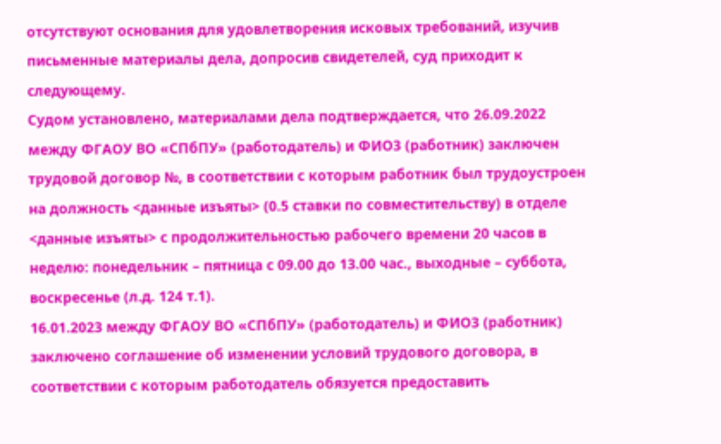отсутствуют основания для удовлетворения исковых требований, изучив письменные материалы дела, допросив свидетелей, суд приходит к следующему.
Судом установлено, материалами дела подтверждается, что 26.09.2022 между ФГАОУ ВО «СПбПУ» (работодатель) и ФИО3 (работник) заключен трудовой договор №, в соответствии с которым работник был трудоустроен на должность <данные изъяты> (0.5 ставки по совместительству) в отделе <данные изъяты> с продолжительностью рабочего времени 20 часов в неделю: понедельник – пятница с 09.00 до 13.00 час., выходные – суббота, воскресенье (л.д. 124 т.1).
16.01.2023 между ФГАОУ ВО «СПбПУ» (работодатель) и ФИО3 (работник) заключено соглашение об изменении условий трудового договора, в соответствии с которым работодатель обязуется предоставить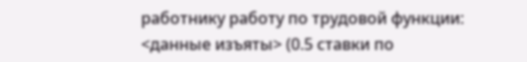работнику работу по трудовой функции: <данные изъяты> (0.5 ставки по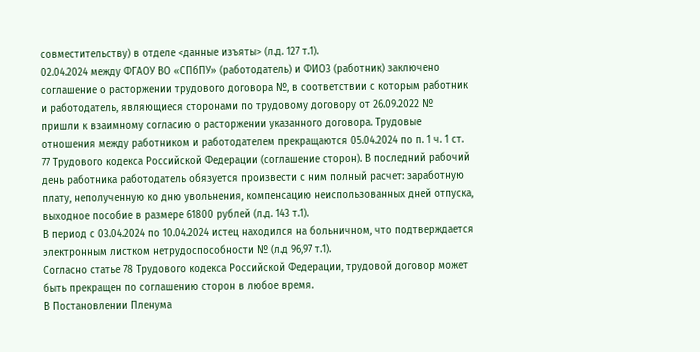совместительству) в отделе <данные изъяты> (л.д. 127 т.1).
02.04.2024 между ФГАОУ ВО «СПбПУ» (работодатель) и ФИО3 (работник) заключено соглашение о расторжении трудового договора №, в соответствии с которым работник и работодатель, являющиеся сторонами по трудовому договору от 26.09.2022 № пришли к взаимному согласию о расторжении указанного договора. Трудовые отношения между работником и работодателем прекращаются 05.04.2024 по п. 1 ч. 1 ст. 77 Трудового кодекса Российской Федерации (соглашение сторон). В последний рабочий день работника работодатель обязуется произвести с ним полный расчет: заработную плату, неполученную ко дню увольнения, компенсацию неиспользованных дней отпуска, выходное пособие в размере 61800 рублей (л.д. 143 т.1).
В период с 03.04.2024 по 10.04.2024 истец находился на больничном, что подтверждается электронным листком нетрудоспособности № (л.д 96,97 т.1).
Согласно статье 78 Трудового кодекса Российской Федерации, трудовой договор может быть прекращен по соглашению сторон в любое время.
В Постановлении Пленума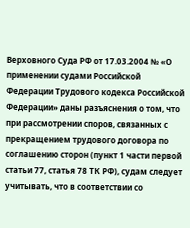Верховного Суда РФ от 17.03.2004 № «О применении судами Российской Федерации Трудового кодекса Российской Федерации» даны разъяснения о том, что при рассмотрении споров, связанных с прекращением трудового договора по соглашению сторон (пункт 1 части первой статьи 77, статья 78 ТК РФ), судам следует учитывать, что в соответствии со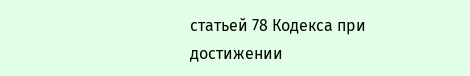статьей 78 Кодекса при достижении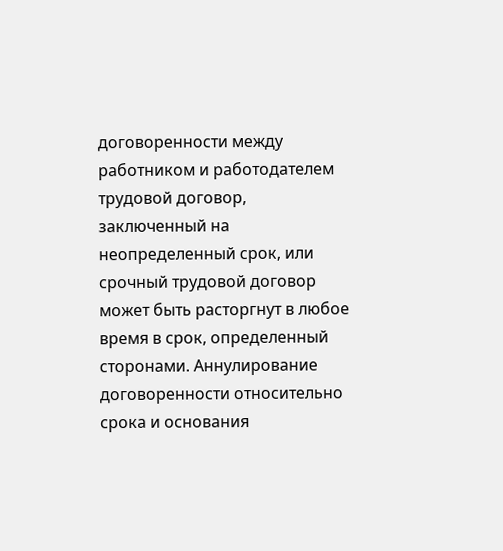договоренности между работником и работодателем трудовой договор, заключенный на неопределенный срок, или срочный трудовой договор может быть расторгнут в любое время в срок, определенный сторонами. Аннулирование договоренности относительно срока и основания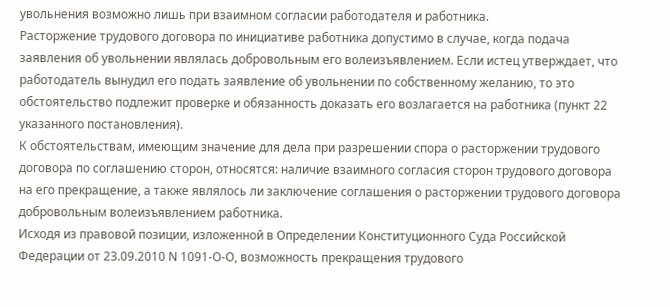увольнения возможно лишь при взаимном согласии работодателя и работника.
Расторжение трудового договора по инициативе работника допустимо в случае, когда подача заявления об увольнении являлась добровольным его волеизъявлением. Если истец утверждает, что работодатель вынудил его подать заявление об увольнении по собственному желанию, то это обстоятельство подлежит проверке и обязанность доказать его возлагается на работника (пункт 22 указанного постановления).
К обстоятельствам, имеющим значение для дела при разрешении спора о расторжении трудового договора по соглашению сторон, относятся: наличие взаимного согласия сторон трудового договора на его прекращение, а также являлось ли заключение соглашения о расторжении трудового договора добровольным волеизъявлением работника.
Исходя из правовой позиции, изложенной в Определении Конституционного Суда Российской Федерации от 23.09.2010 N 1091-О-О, возможность прекращения трудового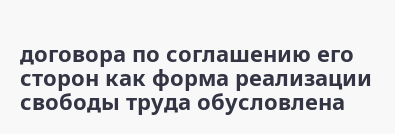договора по соглашению его сторон как форма реализации свободы труда обусловлена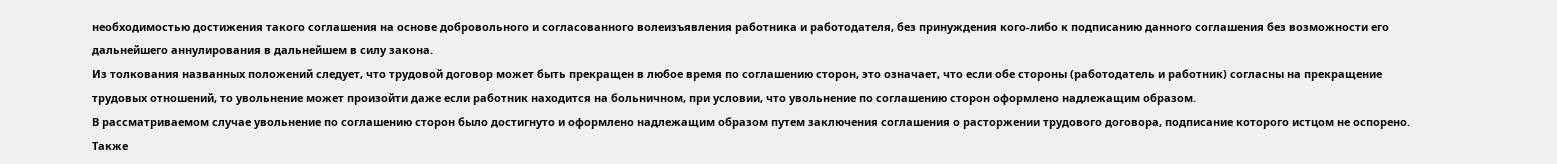необходимостью достижения такого соглашения на основе добровольного и согласованного волеизъявления работника и работодателя, без принуждения кого-либо к подписанию данного соглашения без возможности его дальнейшего аннулирования в дальнейшем в силу закона.
Из толкования названных положений следует, что трудовой договор может быть прекращен в любое время по соглашению сторон, это означает, что если обе стороны (работодатель и работник) согласны на прекращение трудовых отношений, то увольнение может произойти даже если работник находится на больничном, при условии, что увольнение по соглашению сторон оформлено надлежащим образом.
В рассматриваемом случае увольнение по соглашению сторон было достигнуто и оформлено надлежащим образом путем заключения соглашения о расторжении трудового договора, подписание которого истцом не оспорено. Также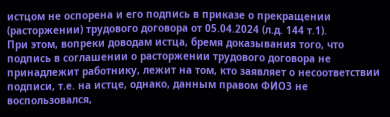истцом не оспорена и его подпись в приказе о прекращении (расторжении) трудового договора от 05.04.2024 (л.д. 144 т.1).
При этом, вопреки доводам истца, бремя доказывания того, что подпись в соглашении о расторжении трудового договора не принадлежит работнику, лежит на том, кто заявляет о несоответствии подписи, т.е. на истце, однако, данным правом ФИО3 не воспользовался,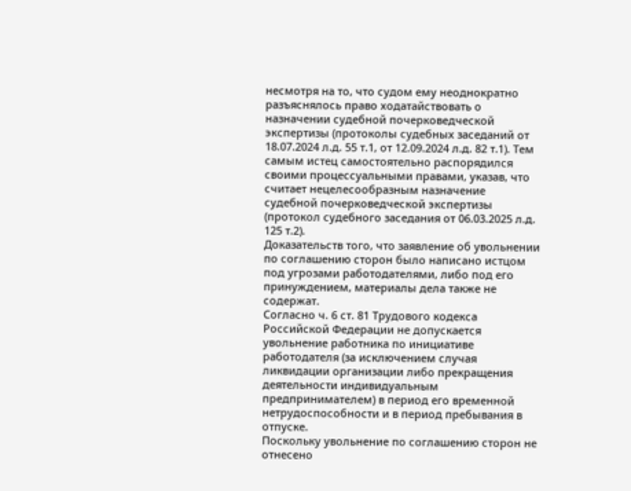несмотря на то, что судом ему неоднократно разъяснялось право ходатайствовать о назначении судебной почерковедческой экспертизы (протоколы судебных заседаний от 18.07.2024 л.д. 55 т.1, от 12.09.2024 л.д. 82 т.1). Тем самым истец самостоятельно распорядился своими процессуальными правами, указав, что считает нецелесообразным назначение судебной почерковедческой экспертизы (протокол судебного заседания от 06.03.2025 л.д. 125 т.2).
Доказательств того, что заявление об увольнении по соглашению сторон было написано истцом под угрозами работодателями, либо под его принуждением, материалы дела также не содержат.
Согласно ч. 6 ст. 81 Трудового кодекса Российской Федерации не допускается увольнение работника по инициативе работодателя (за исключением случая ликвидации организации либо прекращения деятельности индивидуальным предпринимателем) в период его временной нетрудоспособности и в период пребывания в отпуске.
Поскольку увольнение по соглашению сторон не отнесено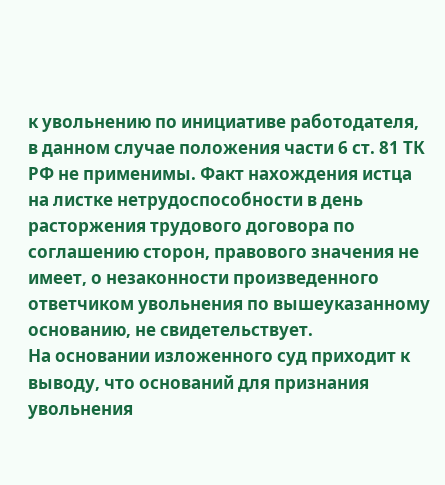к увольнению по инициативе работодателя, в данном случае положения части 6 ст. 81 ТК РФ не применимы. Факт нахождения истца на листке нетрудоспособности в день расторжения трудового договора по соглашению сторон, правового значения не имеет, о незаконности произведенного ответчиком увольнения по вышеуказанному основанию, не свидетельствует.
На основании изложенного суд приходит к выводу, что оснований для признания увольнения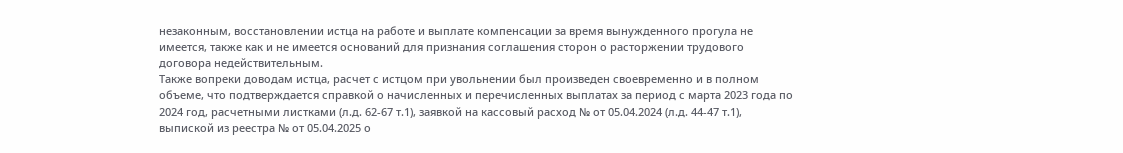незаконным, восстановлении истца на работе и выплате компенсации за время вынужденного прогула не имеется, также как и не имеется оснований для признания соглашения сторон о расторжении трудового договора недействительным.
Также вопреки доводам истца, расчет с истцом при увольнении был произведен своевременно и в полном объеме, что подтверждается справкой о начисленных и перечисленных выплатах за период с марта 2023 года по 2024 год, расчетными листками (л.д. 62-67 т.1), заявкой на кассовый расход № от 05.04.2024 (л.д. 44-47 т.1), выпиской из реестра № от 05.04.2025 о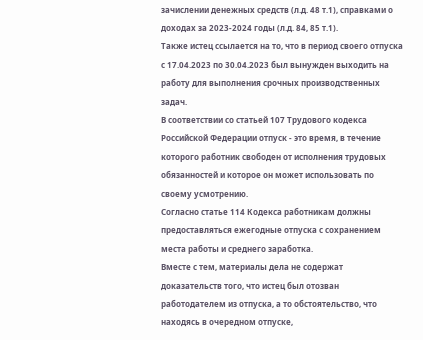зачислении денежных средств (л.д. 48 т.1), справками о доходах за 2023-2024 годы (л.д. 84, 85 т.1).
Также истец ссылается на то, что в период своего отпуска с 17.04.2023 по 30.04.2023 был вынужден выходить на работу для выполнения срочных производственных задач.
В соответствии со статьей 107 Трудового кодекса Российской Федерации отпуск - это время, в течение которого работник свободен от исполнения трудовых обязанностей и которое он может использовать по своему усмотрению.
Согласно статье 114 Кодекса работникам должны предоставляться ежегодные отпуска с сохранением места работы и среднего заработка.
Вместе с тем, материалы дела не содержат доказательств того, что истец был отозван работодателем из отпуска, а то обстоятельство, что находясь в очередном отпуске,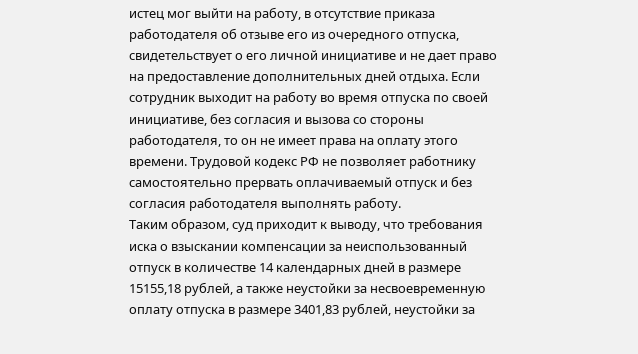истец мог выйти на работу, в отсутствие приказа работодателя об отзыве его из очередного отпуска, свидетельствует о его личной инициативе и не дает право на предоставление дополнительных дней отдыха. Если сотрудник выходит на работу во время отпуска по своей инициативе, без согласия и вызова со стороны работодателя, то он не имеет права на оплату этого времени. Трудовой кодекс РФ не позволяет работнику самостоятельно прервать оплачиваемый отпуск и без согласия работодателя выполнять работу.
Таким образом, суд приходит к выводу, что требования иска о взыскании компенсации за неиспользованный отпуск в количестве 14 календарных дней в размере 15155,18 рублей, а также неустойки за несвоевременную оплату отпуска в размере 3401,83 рублей, неустойки за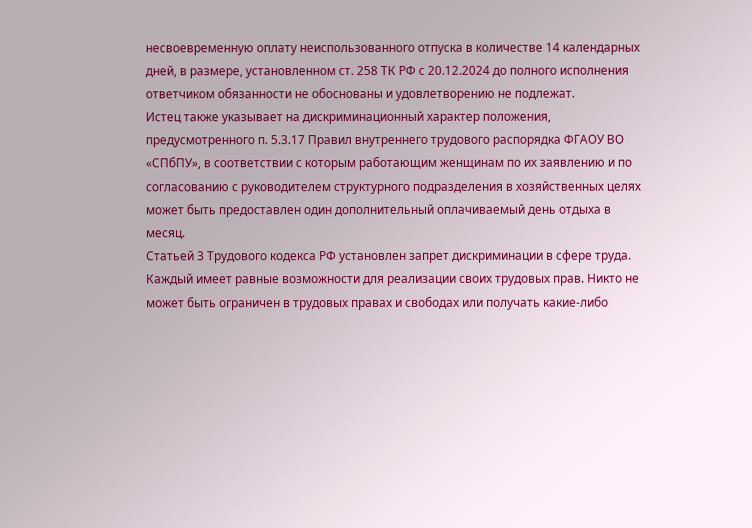несвоевременную оплату неиспользованного отпуска в количестве 14 календарных дней, в размере, установленном ст. 258 ТК РФ с 20.12.2024 до полного исполнения ответчиком обязанности не обоснованы и удовлетворению не подлежат.
Истец также указывает на дискриминационный характер положения, предусмотренного п. 5.3.17 Правил внутреннего трудового распорядка ФГАОУ ВО «СПбПУ», в соответствии с которым работающим женщинам по их заявлению и по согласованию с руководителем структурного подразделения в хозяйственных целях может быть предоставлен один дополнительный оплачиваемый день отдыха в месяц.
Статьей 3 Трудового кодекса РФ установлен запрет дискриминации в сфере труда. Каждый имеет равные возможности для реализации своих трудовых прав. Никто не может быть ограничен в трудовых правах и свободах или получать какие-либо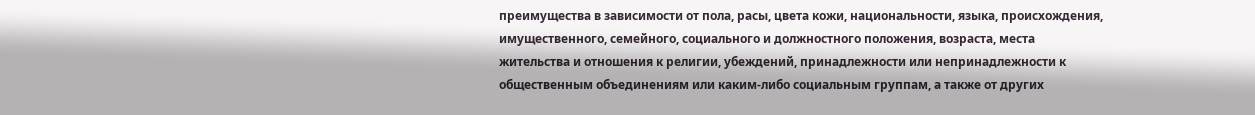преимущества в зависимости от пола, расы, цвета кожи, национальности, языка, происхождения, имущественного, семейного, социального и должностного положения, возраста, места жительства и отношения к религии, убеждений, принадлежности или непринадлежности к общественным объединениям или каким-либо социальным группам, а также от других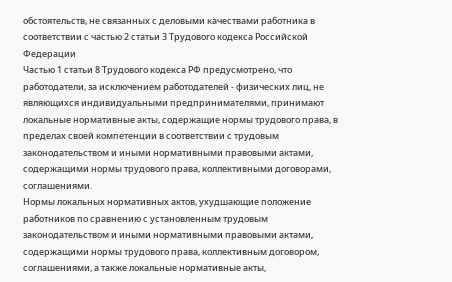обстоятельств, не связанных с деловыми качествами работника в соответствии с частью 2 статьи 3 Трудового кодекса Российской Федерации
Частью 1 статьи 8 Трудового кодекса РФ предусмотрено, что работодатели, за исключением работодателей - физических лиц, не являющихся индивидуальными предпринимателями, принимают локальные нормативные акты, содержащие нормы трудового права, в пределах своей компетенции в соответствии с трудовым законодательством и иными нормативными правовыми актами, содержащими нормы трудового права, коллективными договорами, соглашениями.
Нормы локальных нормативных актов, ухудшающие положение работников по сравнению с установленным трудовым законодательством и иными нормативными правовыми актами, содержащими нормы трудового права, коллективным договором, соглашениями, а также локальные нормативные акты,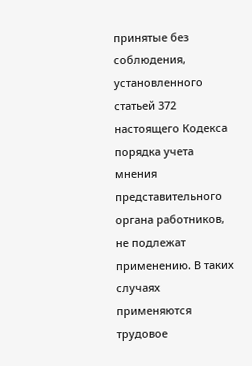принятые без соблюдения, установленного статьей 372 настоящего Кодекса порядка учета мнения представительного органа работников, не подлежат применению. В таких случаях применяются трудовое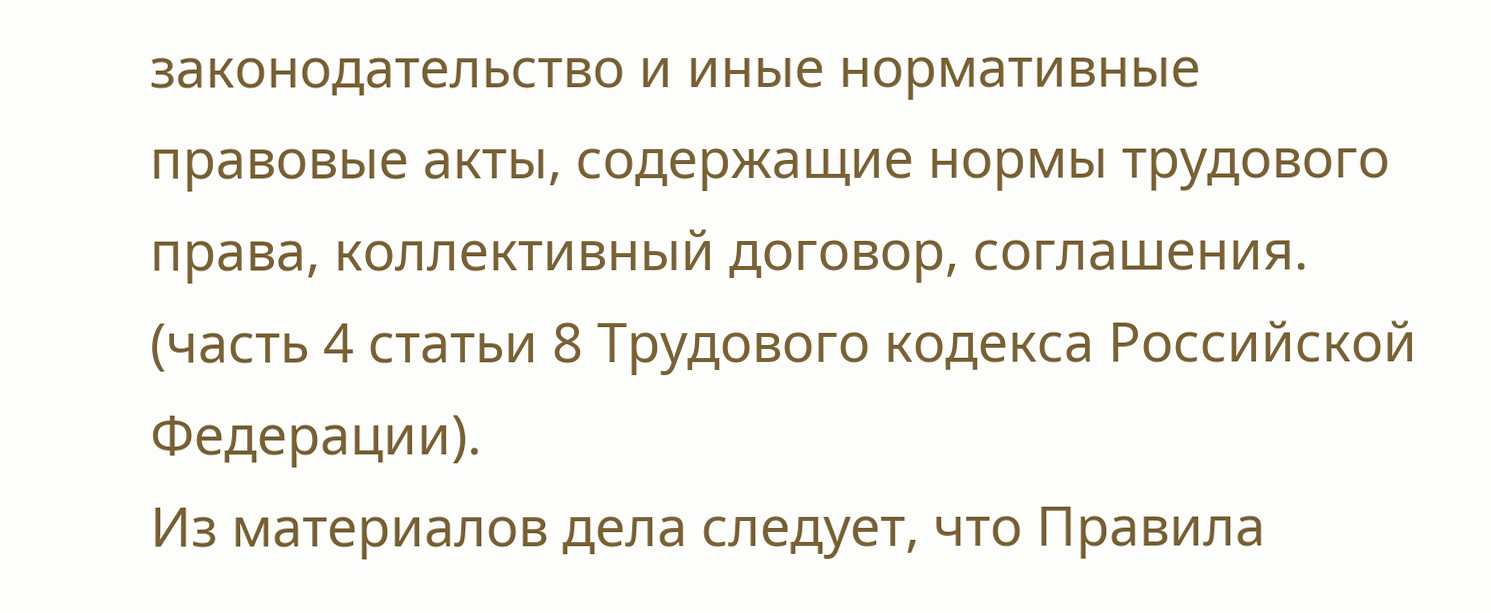законодательство и иные нормативные правовые акты, содержащие нормы трудового права, коллективный договор, соглашения. (часть 4 статьи 8 Трудового кодекса Российской Федерации).
Из материалов дела следует, что Правила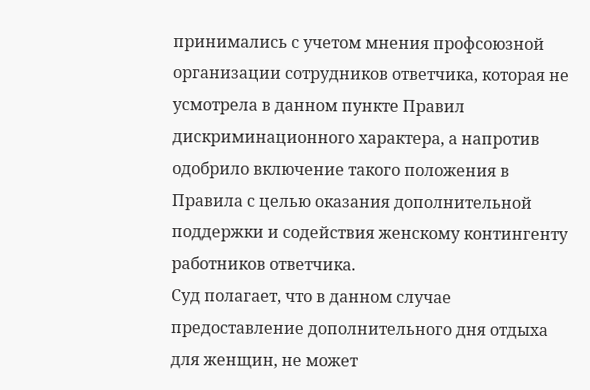принимались с учетом мнения профсоюзной организации сотрудников ответчика, которая не усмотрела в данном пункте Правил дискриминационного характера, а напротив одобрило включение такого положения в Правила с целью оказания дополнительной поддержки и содействия женскому контингенту работников ответчика.
Суд полагает, что в данном случае предоставление дополнительного дня отдыха для женщин, не может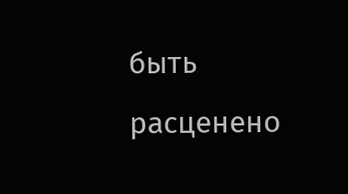быть расценено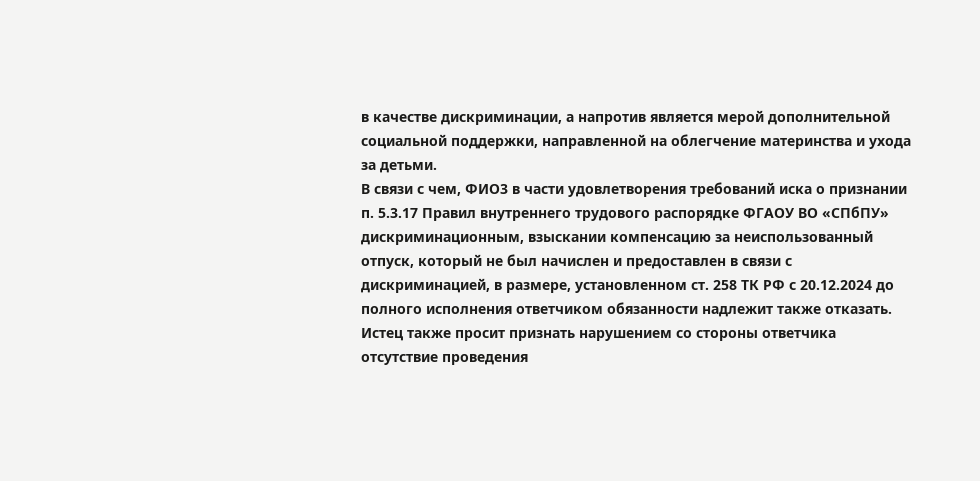в качестве дискриминации, а напротив является мерой дополнительной социальной поддержки, направленной на облегчение материнства и ухода за детьми.
В связи с чем, ФИО3 в части удовлетворения требований иска о признании п. 5.3.17 Правил внутреннего трудового распорядке ФГАОУ ВО «СПбПУ» дискриминационным, взыскании компенсацию за неиспользованный отпуск, который не был начислен и предоставлен в связи с дискриминацией, в размере, установленном ст. 258 ТК РФ с 20.12.2024 до полного исполнения ответчиком обязанности надлежит также отказать.
Истец также просит признать нарушением со стороны ответчика отсутствие проведения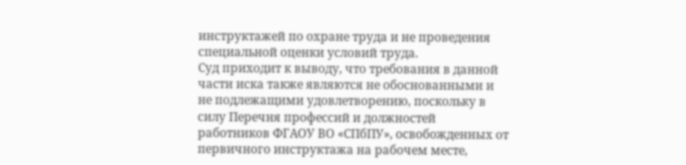инструктажей по охране труда и не проведения специальной оценки условий труда.
Суд приходит к выводу, что требования в данной части иска также являются не обоснованными и не подлежащими удовлетворению, поскольку в силу Перечня профессий и должностей работников ФГАОУ ВО «СПбПУ», освобожденных от первичного инструктажа на рабочем месте,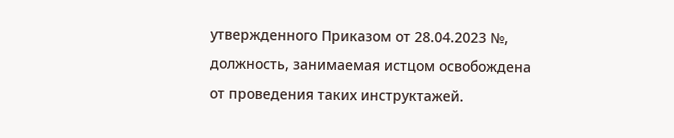утвержденного Приказом от 28.04.2023 №, должность, занимаемая истцом освобождена от проведения таких инструктажей.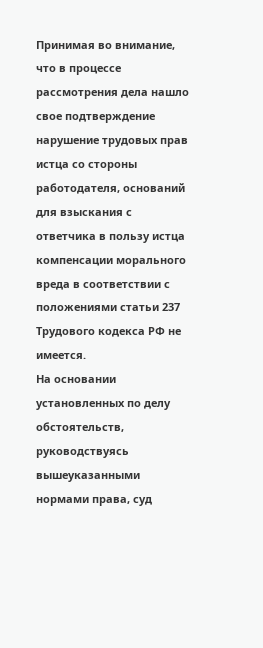Принимая во внимание, что в процессе рассмотрения дела нашло свое подтверждение нарушение трудовых прав истца со стороны работодателя, оснований для взыскания с ответчика в пользу истца компенсации морального вреда в соответствии с положениями статьи 237 Трудового кодекса РФ не имеется.
На основании установленных по делу обстоятельств, руководствуясь вышеуказанными нормами права, суд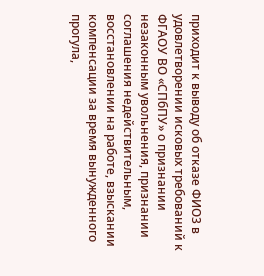приходит к выводу об отказе ФИО3 в удовлетворении исковых требований к ФГАОУ ВО «СПбПУ» о признании незаконным увольнения, признании соглашения недействительным, восстановлении на работе, взыскании компенсации за время вынужденного прогула,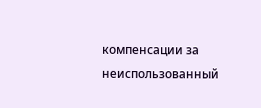компенсации за неиспользованный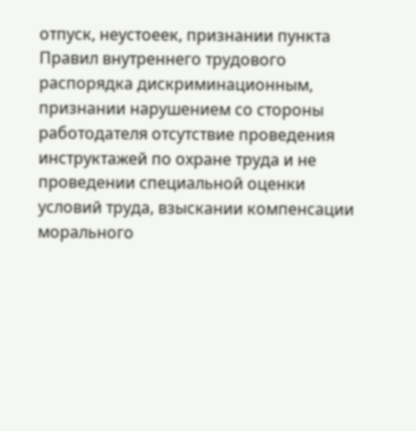отпуск, неустоеек, признании пункта Правил внутреннего трудового распорядка дискриминационным, признании нарушением со стороны работодателя отсутствие проведения инструктажей по охране труда и не проведении специальной оценки условий труда, взыскании компенсации морального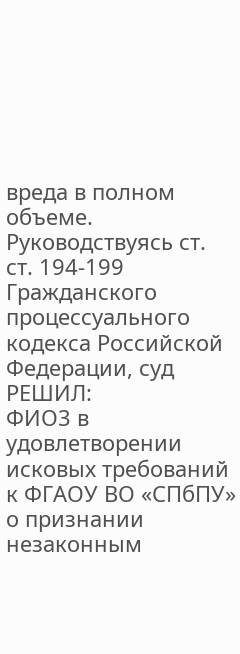вреда в полном объеме.
Руководствуясь ст. ст. 194-199 Гражданского процессуального кодекса Российской Федерации, суд
РЕШИЛ:
ФИО3 в удовлетворении исковых требований к ФГАОУ ВО «СПбПУ» о признании незаконным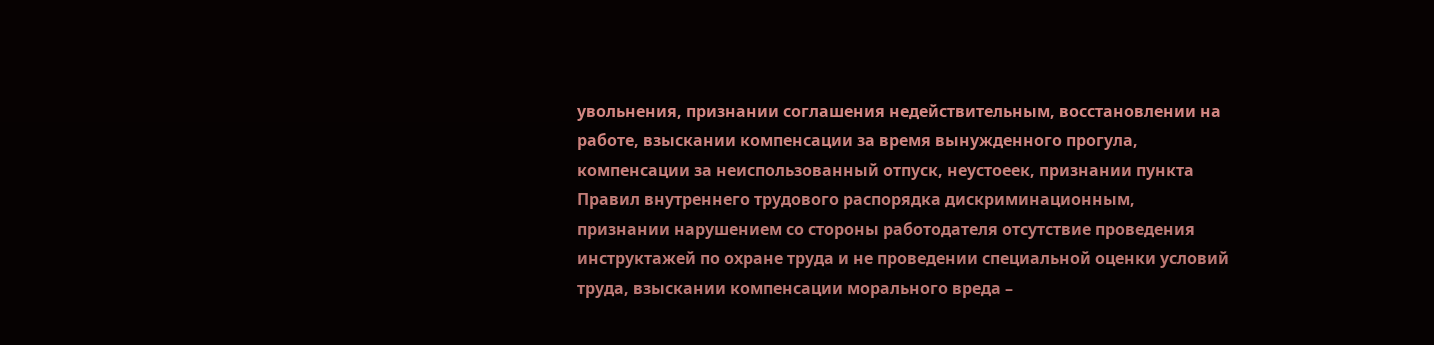увольнения, признании соглашения недействительным, восстановлении на работе, взыскании компенсации за время вынужденного прогула, компенсации за неиспользованный отпуск, неустоеек, признании пункта Правил внутреннего трудового распорядка дискриминационным, признании нарушением со стороны работодателя отсутствие проведения инструктажей по охране труда и не проведении специальной оценки условий труда, взыскании компенсации морального вреда –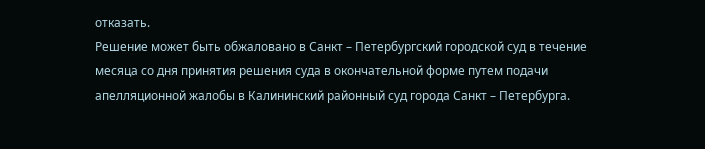отказать.
Решение может быть обжаловано в Санкт – Петербургский городской суд в течение месяца со дня принятия решения суда в окончательной форме путем подачи апелляционной жалобы в Калининский районный суд города Санкт – Петербурга.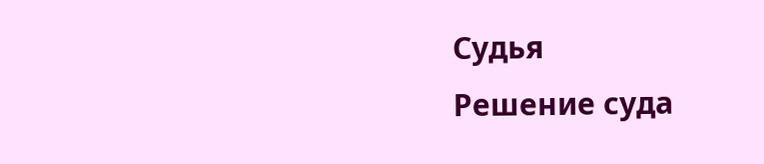Судья
Решение суда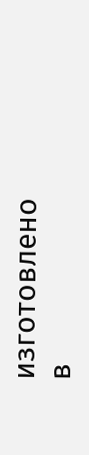изготовлено в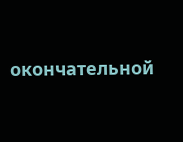окончательной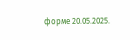форме 20.05.2025.